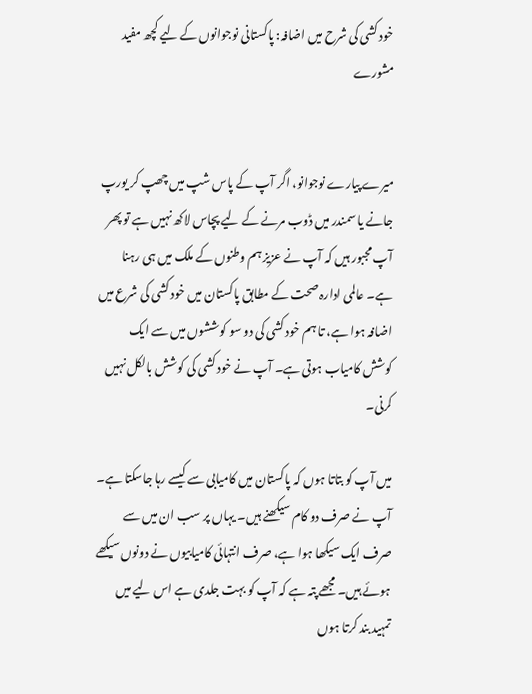خود کشی کی شرح میں اضافہ: پاکستانی نوجوانوں کے لیے کچھ مفید مشورے


میرے پیارے نوجوانو، اگر آپ کے پاس شپ میں چھپ کر یورپ جانے یا سمندر میں ڈوب مرنے کے لیے پچاس لاکھ نہیں ہے تو پھر آپ مجبور ہیں کہ آپ نے عزیز ہم وطنوں کے ملک میں ہی رہنا ہے۔ عالمی ادارہ صحت کے مطابق پاکستان میں خود کشی کی شرع میں اضافہ ہوا ہے، تا ہم خود کشی کی دو سو کوششوں میں سے ایک کوشش کامیاب ہوتی ہے۔ آپ نے خود کشی کی کوشش بالکل نہیں کرنی۔

میں آپ کو بتاتا ہوں کہ پاکستان میں کامیابی سے کیسے رہا جاسکتا ہے۔ آپ نے صرف دو کام سیکھنے ہیں۔ یہاں پر سب ان میں سے صرف ایک سیکھا ہوا ہے، صرف انتہائی کامیابیوں نے دونوں سیکھے ہوئے ہیں۔ مجھے پتہ ہے کہ آپ کو بہت جلدی ہے اس لیے میں تمہید بند کرتا ہوں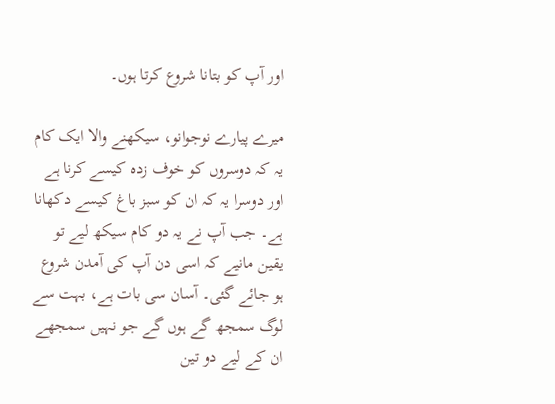اور آپ کو بتانا شروع کرتا ہوں۔

میرے پیارے نوجوانو، سیکھنے والا ایک کام یہ کہ دوسروں کو خوف زدہ کیسے کرنا ہے اور دوسرا یہ کہ ان کو سبز باغ کیسے دکھانا ہے۔ جب آپ نے یہ دو کام سیکھ لیے تو یقین مانیے کہ اسی دن آپ کی آمدن شروع ہو جائے گئی۔ آسان سی بات ہے، بہت سے لوگ سمجھ گے ہوں گے جو نہیں سمجھے ان کے لیے دو تین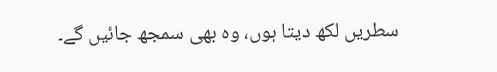سطریں لکھ دیتا ہوں، وہ بھی سمجھ جائیں گے۔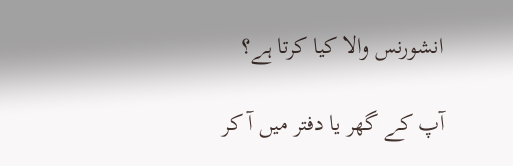انشورنس والا کیا کرتا ہے؟

آپ کے گھر یا دفتر میں آ کر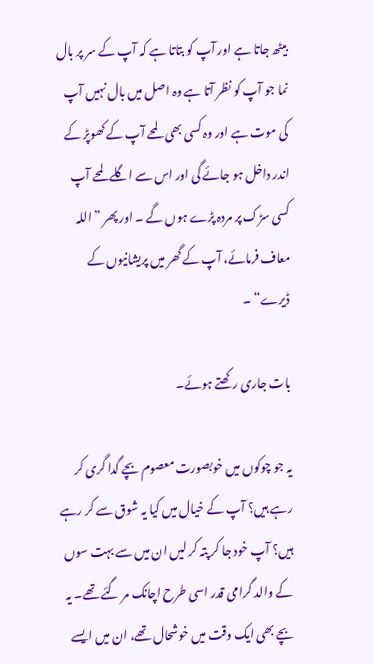بیٹھ جاتا ہے اور آپ کو بتاتا ہے کہ آپ کے سر پر بال نما جو آپ کو نظر آتا ہے وہ اصل میں بال نہیں آپ کی موت ہے اور وہ کسی بھی لمحے آپ کے کھوپڑ کے اندر داخل ہو جائے گی اور اس سے اگلے لمحے آپ کسی سڑک پر مردہ پڑے ہوں گے ۔ اور پھر ”اللہ معاف فرمائے، آپ کے گھر میں پریشانیوں کے ڈیرے“ ۔

بات جاری رکھتے ہوئے۔

یہ جو چوکوں میں خوبصورت معصوم بچے گدا گری کر رہے ہیں؟ آپ کے خیال میں کیا یہ شوق سے کر رہے ہیں؟ آپ خود جا کر پتہ کر لیں ان میں سے بہت سوں کے والد گرامی قدر اسی طرح اچانک مر گئے تھے۔ یہ بچے بھی ایک وقت میں خوشحال تھے، ان میں ایسے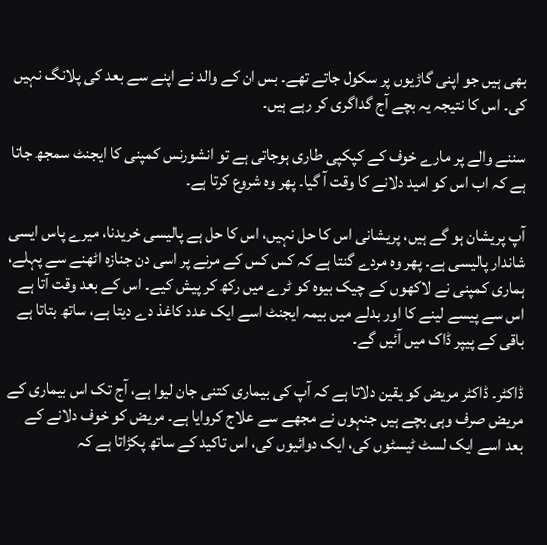بھی ہیں جو اپنی گاڑیوں پر سکول جاتے تھے۔ بس ان کے والد نے اپنے سے بعد کی پلانگ نہیں کی۔ اس کا نتیجہ یہ بچے آج گداگری کر رہے ہیں۔

سننے والے پر مارے خوف کے کپکپی طاری ہوجاتی ہے تو انشورنس کمپنی کا ایجنٹ سمجھ جاتا ہے کہ اب اس کو امید دلانے کا وقت آ گیا۔ پھر وہ شروع کرتا ہے۔

آپ پریشان ہو گے ہیں، پریشانی اس کا حل نہیں، اس کا حل ہے پالیسی خریدنا، میرے پاس ایسی شاندار پالیسی ہے۔ پھر وہ مردے گنتا ہے کہ کس کس کے مرنے پر اسی دن جنازہ اٹھنے سے پہلے، ہماری کمپنی نے لاکھوں کے چیک بیوہ کو ٹرے میں رکھ کر پیش کیے۔ اس کے بعد وقت آتا ہے اس سے پیسے لینے کا اور بدلے میں بیمہ ایجنٹ اسے ایک عدد کاغذ دے دیتا ہے، ساتھ بتاتا ہے باقی کے پیپر ڈاک میں آئیں گے۔

ڈاکٹر۔ ڈاکٹر مریض کو یقین دلاتا ہے کہ آپ کی بیماری کتنی جان لیوا ہے، آج تک اس بیماری کے مریض صرف وہی بچے ہیں جنہوں نے مجھے سے علاج کروایا ہے۔ مریض کو خوف دلانے کے بعد اسے ایک لسٹ ٹیسٹوں کی، ایک دوائیوں کی، اس تاکید کے ساتھ پکڑاتا ہے کہ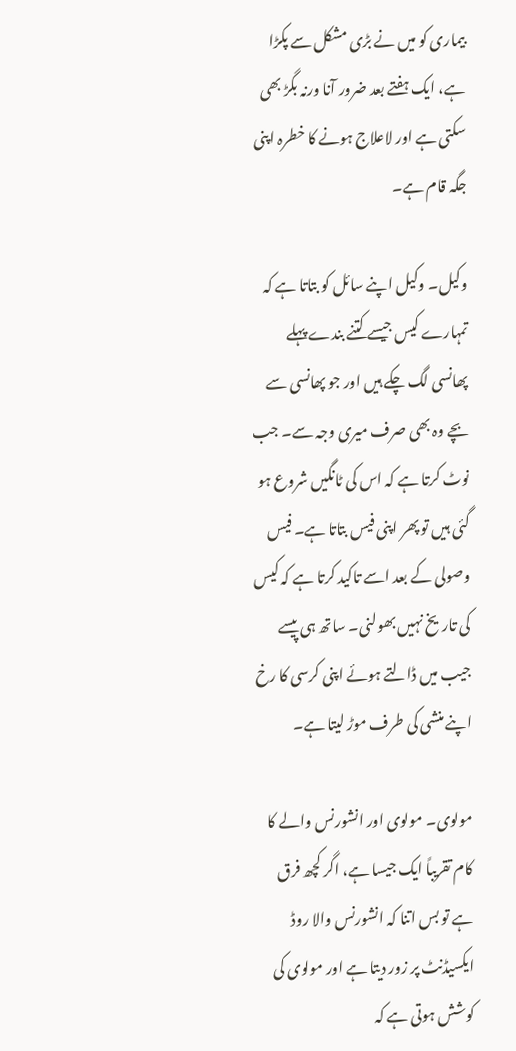بیماری کو میں نے بڑی مشکل سے پکڑا ہے، ایک ہفتے بعد ضرور آنا ورنہ بگڑ بھی سکتی ہے اور لاعلاج ہونے کا خطرہ اپنی جگہ قام ہے۔

وکیل۔ وکیل اپنے سائل کو بتاتا ہے کہ تمہارے کیس جیسے کتنے بندے پہلے پھانسی لگ چکے ہیں اور جو پھانسی سے بچے وہ بھی صرف میری وجہ سے۔ جب نوٹ کرتا ہے کہ اس کی ٹانگیں شروع ہو گئی ہیں تو پھر اپنی فیس بتاتا ہے۔ فیس وصولی کے بعد اسے تاکید کرتا ہے کہ کیس کی تاریخ نہیں بھولنی۔ ساتھ ہی پیسے جیب میں ڈالتے ہوئے اپنی کرسی کا رخ اپنے منشی کی طرف موڑ لیتا ہے۔

مولوی۔ مولوی اور انشورنس والے کا کام تقریباً ایک جیسا ہے، اگر کچھ فرق ہے تو بس اتنا کہ انشورنس والا روڈ ایکسیڈنٹ پر زور دیتا ہے اور مولوی کی کوشش ہوتی ہے کہ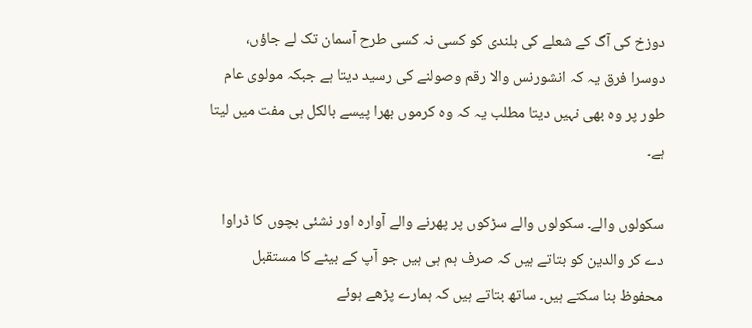دوزخ کی آگ کے شعلے کی بلندی کو کسی نہ کسی طرح آسمان تک لے جاؤں، دوسرا فرق یہ کہ انشورنس والا رقم وصولنے کی رسید دیتا ہے جبکہ مولوی عام طور پر وہ بھی نہیں دیتا مطلب یہ کہ وہ کرموں بھرا پیسے بالکل ہی مفت میں لیتا ہے۔

سکولوں والے۔ سکولوں والے سڑکوں پر پھرنے والے آوارہ اور نشئی بچوں کا ڈراوا دے کر والدین کو بتاتے ہیں کہ صرف ہم ہی ہیں جو آپ کے بیٹے کا مستقبل محفوظ بنا سکتے ہیں۔ ساتھ بتاتے ہیں کہ ہمارے پڑھے ہوئے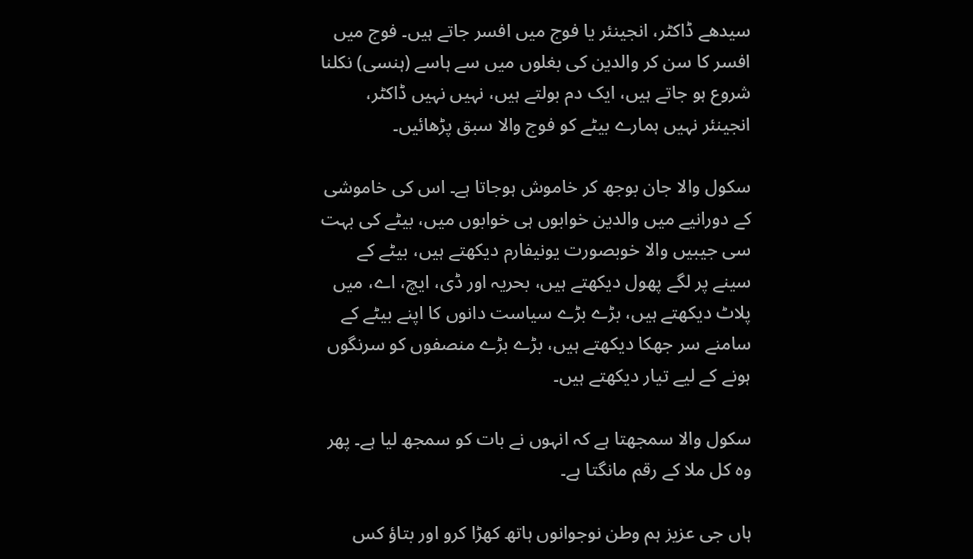سیدھے ڈاکٹر، انجینئر یا فوج میں افسر جاتے ہیں۔ فوج میں افسر کا سن کر والدین کی بغلوں میں سے ہاسے (ہنسی) نکلنا شروع ہو جاتے ہیں، ایک دم بولتے ہیں، نہیں نہیں ڈاکٹر، انجینئر نہیں ہمارے بیٹے کو فوج والا سبق پڑھائیں۔

سکول والا جان بوجھ کر خاموش ہوجاتا ہے۔ اس کی خاموشی کے دورانیے میں والدین خوابوں ہی خوابوں میں، بیٹے کی بہت سی جیبیں والا خوبصورت یونیفارم دیکھتے ہیں، بیٹے کے سینے پر لگے پھول دیکھتے ہیں، بحریہ اور ڈی، ایچ، اے، میں پلاٹ دیکھتے ہیں، بڑے بڑے سیاست دانوں کا اپنے بیٹے کے سامنے سر جھکا دیکھتے ہیں، بڑے بڑے منصفوں کو سرنگوں ہونے کے لیے تیار دیکھتے ہیں۔

سکول والا سمجھتا ہے کہ انہوں نے بات کو سمجھ لیا ہے۔ پھر وہ کل ملا کے رقم مانگتا ہے۔

ہاں جی عزیز ہم وطن نوجوانوں ہاتھ کھڑا کرو اور بتاؤ کس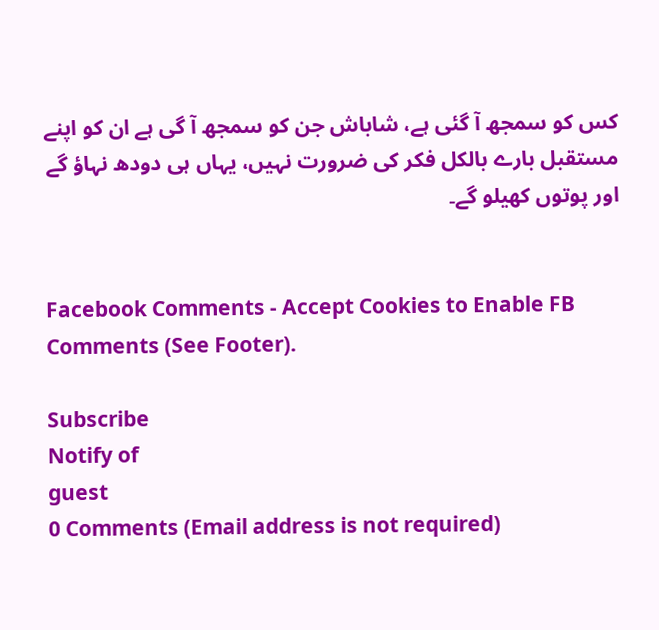کس کو سمجھ آ گئی ہے، شاباش جن کو سمجھ آ گی ہے ان کو اپنے مستقبل بارے بالکل فکر کی ضرورت نہیں، یہاں ہی دودھ نہاؤ گے اور پوتوں کھیلو گے۔


Facebook Comments - Accept Cookies to Enable FB Comments (See Footer).

Subscribe
Notify of
guest
0 Comments (Email address is not required)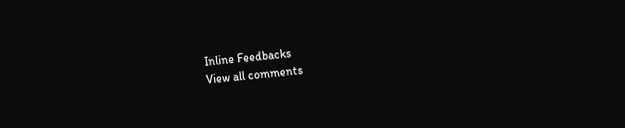Inline Feedbacks
View all comments